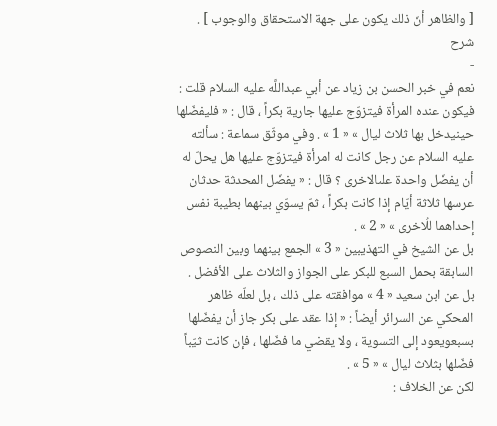[ والظاهر أنّ ذلك يكون على جهة الاستحقاق والوجوب ] .
شرح
-
نعم في خبر الحسن بن زياد عن أبي عبداللَّه عليه السلام قلت : فيكون عنده المرأة فيتزوّج عليها جارية بكراً ، قال : « فليفضّلها حينيدخل بها ثلاث ليال » « 1 » . وفي موثّق سماعة : سألته عليه السلام عن رجل كانت له امرأة فيتزوّج عليها هل يحلّ له أن يفضّل واحدة علىالاخرى ؟ قال : « يفضّل المحدثة حدثان عرسها ثلاثة أيّام إذا كانت بكراً ، ثمّ يسوّي بينهما بطيبة نفس إحداهما للُاخرى » « 2 » .
بل عن الشيخ في التهذيبين « 3 » الجمع بينهما وبين النصوص السابقة بحمل السبع للبكر على الجواز والثلاث على الأفضل .
بل عن ابن سعيد « 4 » موافقته على ذلك ، بل لعلّه ظاهر المحكي عن السرائر أيضاً : « إذا عقد على بكر جاز أن يفضّلها بسبعويعود إلى التسوية ، ولا يقضي ما فضّلها ، فإن كانت ثيّباً فضّلها بثلاث ليال » « 5 » .
لكن عن الخلاف :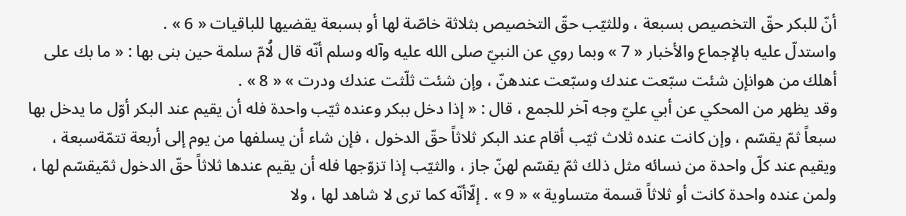أنّ للبكر حقّ التخصيص بسبعة ، وللثيّب حقّ التخصيص بثلاثة خاصّة لها أو بسبعة يقضيها للباقيات « 6 » .
واستدلّ عليه بالإجماع والأخبار « 7 » وبما روي عن النبيّ صلى الله عليه وآله وسلم أنّه قال لُامّ سلمة حين بنى بها : « ما بك على أهلك من هوانإن شئت سبّعت عندك وسبّعت عندهنّ ، وإن شئت ثلّثت عندك ودرت » « 8 » .
وقد يظهر من المحكي عن أبي عليّ وجه آخر للجمع ، قال : « إذا دخل ببكر وعنده ثيّب واحدة فله أن يقيم عند البكر أوّل ما يدخل بها سبعاً ثمّ يقسّم ، وإن كانت عنده ثلاث ثيّب أقام عند البكر ثلاثاً حقّ الدخول ، فإن شاء أن يسلفها من يوم إلى أربعة تتمّةسبعة ، ويقيم عند كلّ واحدة من نسائه مثل ذلك ثمّ يقسّم لهنّ جاز ، والثيّب إذا تزوّجها فله أن يقيم عندها ثلاثاً حقّ الدخول ثمّيقسّم لها ، ولمن عنده واحدة كانت أو ثلاثاً قسمة متساوية » « 9 » . إلّاأنّه كما ترى لا شاهد لها ، ولا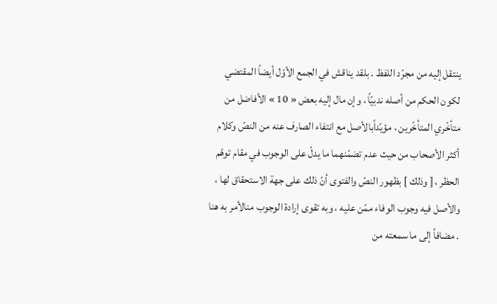ينتقل إليه من مجرّد اللفظ . بلقد يناقش في الجمع الأوّل أيضاً المقتضي لكون الحكم من أصله ندبيّاً ، وإن مال إليه بعض « 10 » الأفاضل من متأخّري المتأخّرين ، مؤيّداًبالأصل مع انتفاء الصارف عنه من النصّ وكلام أكثر الأصحاب من حيث عدم تضمّنهما ما يدلّ على الوجوب في مقام توهّم الحظر ، [ وذلك ] بظهور النصّ والفتوى أنّ ذلك على جهة الاستحقاق لها ، والأصل فيه وجوب الوفاء ممّن عليه ، وبه تقوى إرادة الوجوب منالأمر به هنا . مضافاً إلى ما سمعته من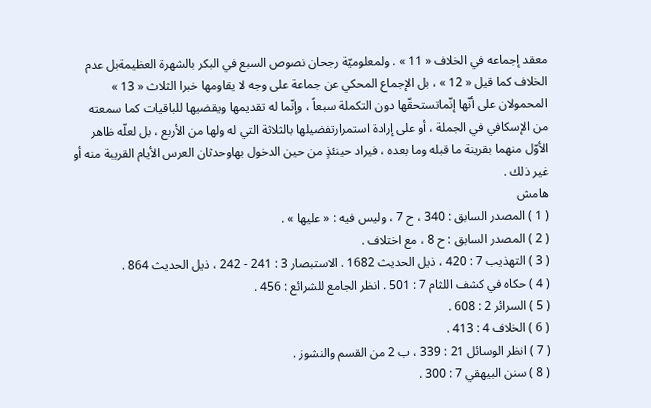معقد إجماعه في الخلاف « 11 » . ولمعلوميّة رجحان نصوص السبع في البكر بالشهرة العظيمةبل عدم الخلاف كما قيل « 12 » ، بل الإجماع المحكي عن جماعة على وجه لا يقاومها خبرا الثلاث « 13 » المحمولان على أنّها إنّماتستحقّها دون التكملة سبعاً ، وإنّما له تقديمها ويقضيها للباقيات كما سمعته من الإسكافي في الجملة ، أو على إرادة استمرارتفضيلها بالثلاثة التي له ولها من الأربع ، بل لعلّه ظاهر الأوّل منهما بقرينة ما قبله وما بعده ، فيراد حينئذٍ من حين الدخول بهاوحدثان العرس الأيام القريبة منه أو غير ذلك .
هامش
( 1 ) المصدر السابق : 340 ، ح 7 ، وليس فيه : « عليها » .
( 2 ) المصدر السابق : ح 8 ، مع اختلاف .
( 3 ) التهذيب 7 : 420 ، ذيل الحديث 1682 . الاستبصار 3 : 241 - 242 ، ذيل الحديث 864 .
( 4 ) حكاه في كشف اللثام 7 : 501 . انظر الجامع للشرائع : 456 .
( 5 ) السرائر 2 : 608 .
( 6 ) الخلاف 4 : 413 .
( 7 ) انظر الوسائل 21 : 339 ، ب 2 من القسم والنشوز .
( 8 ) سنن البيهقي 7 : 300 .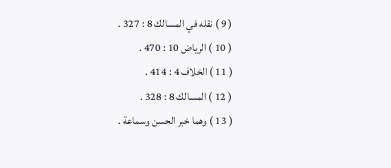( 9 ) نقله في المسالك 8 : 327 .
( 10 ) الرياض 10 : 470 .
( 11 ) الخلاف 4 : 414 .
( 12 ) المسالك 8 : 328 .
( 13 ) وهما خبر الحسن وسماعة .